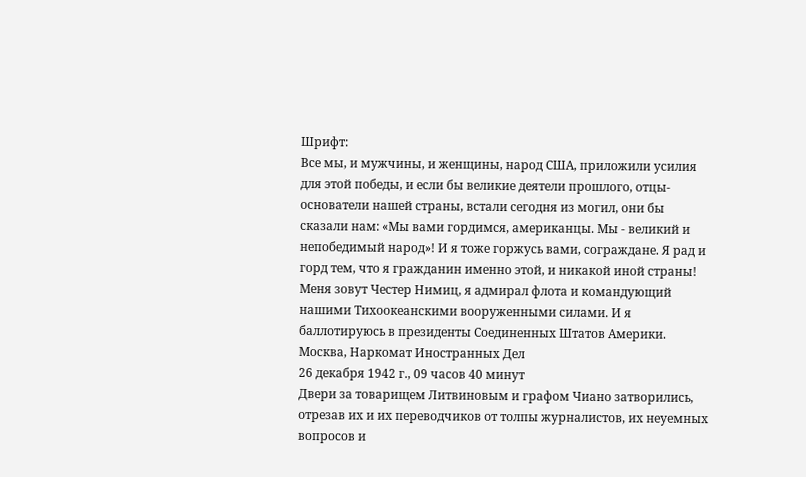Шрифт:
Все мы, и мужчины, и женщины, народ США, приложили усилия для этой победы, и если бы великие деятели прошлого, отцы-основатели нашей страны, встали сегодня из могил, они бы сказали нам: «Мы вами гордимся, американцы. Мы - великий и непобедимый народ»! И я тоже горжусь вами, сограждане. Я рад и горд тем, что я гражданин именно этой, и никакой иной страны!
Меня зовут Честер Нимиц, я адмирал флота и командующий нашими Тихоокеанскими вооруженными силами. И я баллотируюсь в президенты Соединенных Штатов Америки.
Москва, Наркомат Иностранных Дел
26 декабря 1942 г., 09 часов 40 минут
Двери за товарищем Литвиновым и графом Чиано затворились, отрезав их и их переводчиков от толпы журналистов, их неуемных вопросов и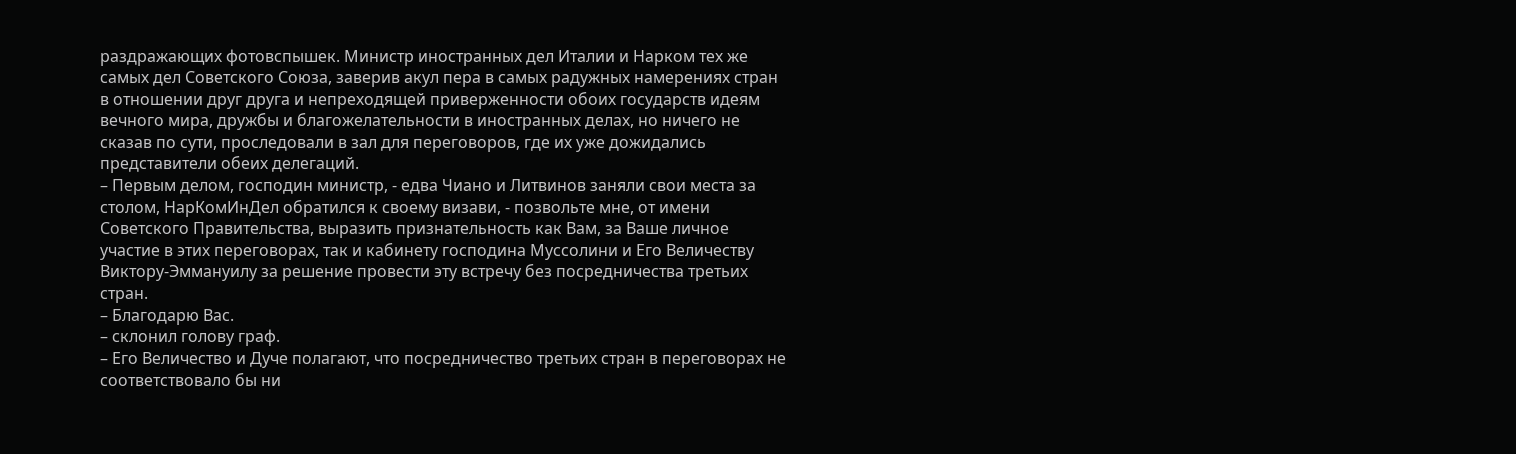раздражающих фотовспышек. Министр иностранных дел Италии и Нарком тех же самых дел Советского Союза, заверив акул пера в самых радужных намерениях стран в отношении друг друга и непреходящей приверженности обоих государств идеям вечного мира, дружбы и благожелательности в иностранных делах, но ничего не сказав по сути, проследовали в зал для переговоров, где их уже дожидались представители обеих делегаций.
– Первым делом, господин министр, - едва Чиано и Литвинов заняли свои места за столом, НарКомИнДел обратился к своему визави, - позвольте мне, от имени Советского Правительства, выразить признательность как Вам, за Ваше личное участие в этих переговорах, так и кабинету господина Муссолини и Его Величеству Виктору-Эммануилу за решение провести эту встречу без посредничества третьих стран.
– Благодарю Вас.
– склонил голову граф.
– Его Величество и Дуче полагают, что посредничество третьих стран в переговорах не соответствовало бы ни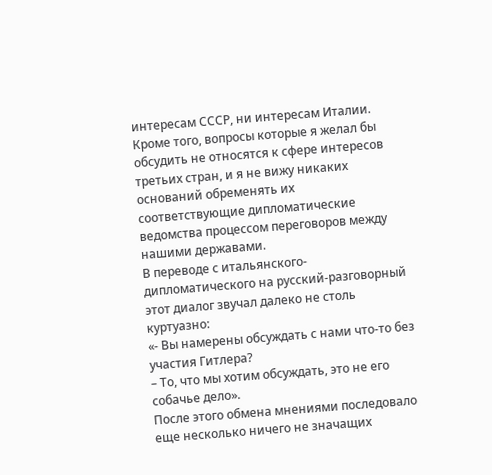интересам СССР, ни интересам Италии. Кроме того, вопросы которые я желал бы обсудить не относятся к сфере интересов третьих стран, и я не вижу никаких оснований обременять их соответствующие дипломатические ведомства процессом переговоров между нашими державами.
В переводе с итальянского-дипломатического на русский-разговорный этот диалог звучал далеко не столь куртуазно:
«- Вы намерены обсуждать с нами что-то без участия Гитлера?
– То, что мы хотим обсуждать, это не его собачье дело».
После этого обмена мнениями последовало еще несколько ничего не значащих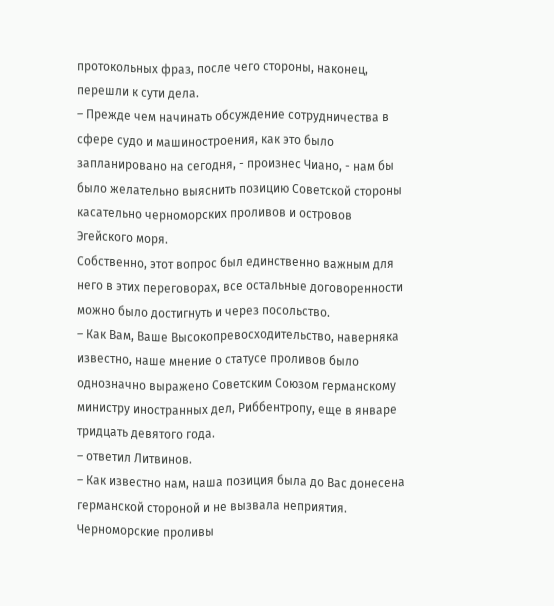протокольных фраз, после чего стороны, наконец, перешли к сути дела.
– Прежде чем начинать обсуждение сотрудничества в сфере судо и машиностроения, как это было запланировано на сегодня, - произнес Чиано, - нам бы было желательно выяснить позицию Советской стороны касательно черноморских проливов и островов Эгейского моря.
Собственно, этот вопрос был единственно важным для него в этих переговорах, все остальные договоренности можно было достигнуть и через посольство.
– Как Вам, Ваше Высокопревосходительство, наверняка известно, наше мнение о статусе проливов было однозначно выражено Советским Союзом германскому министру иностранных дел, Риббентропу, еще в январе тридцать девятого года.
– ответил Литвинов.
– Как известно нам, наша позиция была до Вас донесена германской стороной и не вызвала неприятия. Черноморские проливы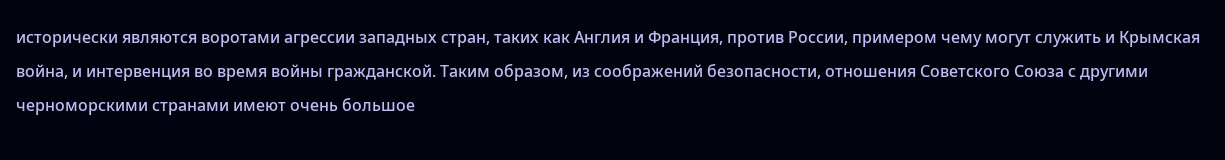исторически являются воротами агрессии западных стран, таких как Англия и Франция, против России, примером чему могут служить и Крымская война, и интервенция во время войны гражданской. Таким образом, из соображений безопасности, отношения Советского Союза с другими черноморскими странами имеют очень большое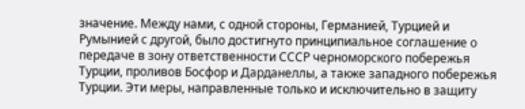значение. Между нами, с одной стороны, Германией, Турцией и Румынией с другой, было достигнуто принципиальное соглашение о передаче в зону ответственности СССР черноморского побережья Турции, проливов Босфор и Дарданеллы, а также западного побережья Турции. Эти меры, направленные только и исключительно в защиту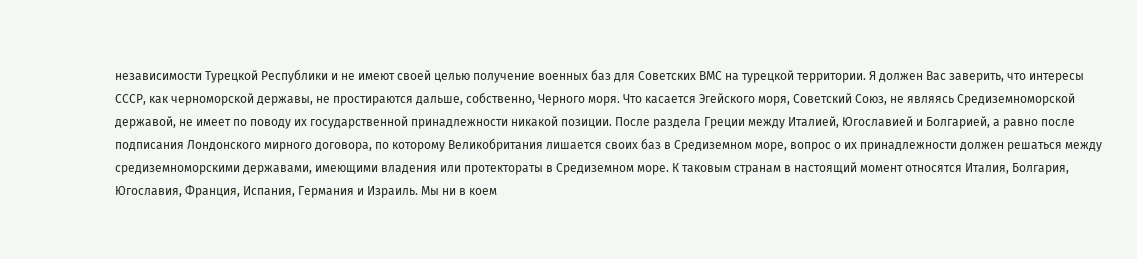независимости Турецкой Республики и не имеют своей целью получение военных баз для Советских ВМС на турецкой территории. Я должен Вас заверить, что интересы СССР, как черноморской державы, не простираются дальше, собственно, Черного моря. Что касается Эгейского моря, Советский Союз, не являясь Средиземноморской державой, не имеет по поводу их государственной принадлежности никакой позиции. После раздела Греции между Италией, Югославией и Болгарией, а равно после подписания Лондонского мирного договора, по которому Великобритания лишается своих баз в Средиземном море, вопрос о их принадлежности должен решаться между средиземноморскими державами, имеющими владения или протектораты в Средиземном море. К таковым странам в настоящий момент относятся Италия, Болгария, Югославия, Франция, Испания, Германия и Израиль. Мы ни в коем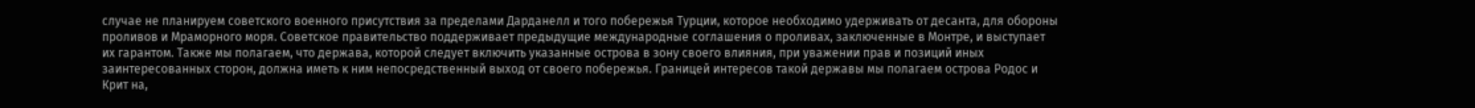случае не планируем советского военного присутствия за пределами Дарданелл и того побережья Турции, которое необходимо удерживать от десанта, для обороны проливов и Мраморного моря. Советское правительство поддерживает предыдущие международные соглашения о проливах, заключенные в Монтре, и выступает их гарантом. Также мы полагаем, что держава, которой следует включить указанные острова в зону своего влияния, при уважении прав и позиций иных заинтересованных сторон, должна иметь к ним непосредственный выход от своего побережья. Границей интересов такой державы мы полагаем острова Родос и Крит на,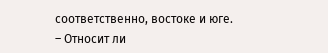соответственно, востоке и юге.
– Относит ли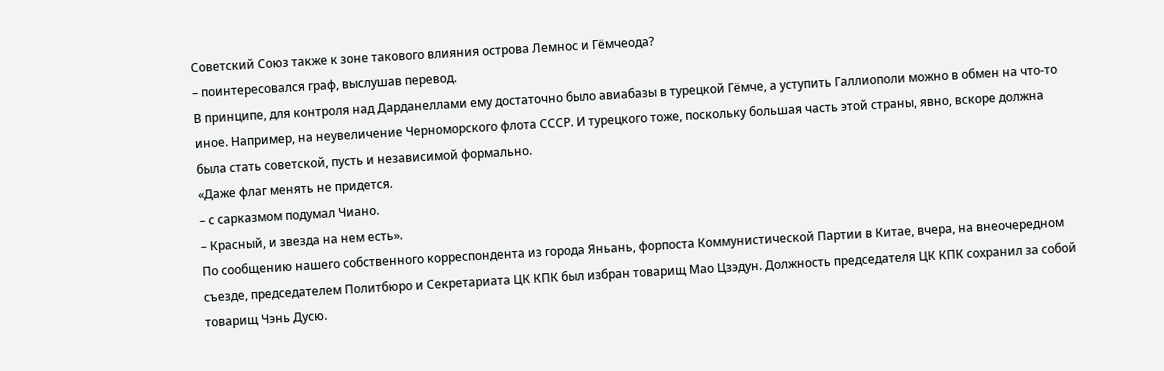Советский Союз также к зоне такового влияния острова Лемнос и Гёмчеода?
– поинтересовался граф, выслушав перевод.
В принципе, для контроля над Дарданеллами ему достаточно было авиабазы в турецкой Гёмче, а уступить Галлиополи можно в обмен на что-то иное. Например, на неувеличение Черноморского флота СССР. И турецкого тоже, поскольку большая часть этой страны, явно, вскоре должна была стать советской, пусть и независимой формально.
«Даже флаг менять не придется.
– с сарказмом подумал Чиано.
– Красный, и звезда на нем есть».
По сообщению нашего собственного корреспондента из города Яньань, форпоста Коммунистической Партии в Китае, вчера, на внеочередном съезде, председателем Политбюро и Секретариата ЦК КПК был избран товарищ Мао Цзэдун. Должность председателя ЦК КПК сохранил за собой товарищ Чэнь Дусю.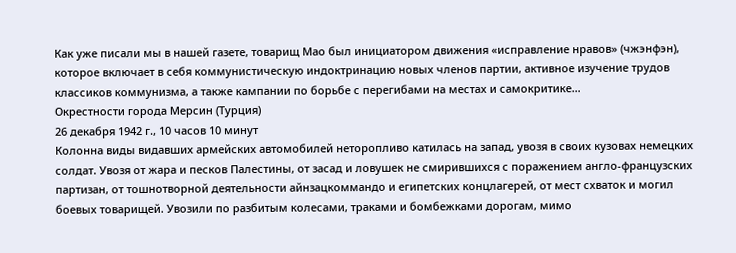Как уже писали мы в нашей газете, товарищ Мао был инициатором движения «исправление нравов» (чжэнфэн), которое включает в себя коммунистическую индоктринацию новых членов партии, активное изучение трудов классиков коммунизма, а также кампании по борьбе с перегибами на местах и самокритике…
Окрестности города Мерсин (Турция)
26 декабря 1942 г., 10 часов 10 минут
Колонна виды видавших армейских автомобилей неторопливо катилась на запад, увозя в своих кузовах немецких солдат. Увозя от жара и песков Палестины, от засад и ловушек не смирившихся с поражением англо-французских партизан, от тошнотворной деятельности айнзацкоммандо и египетских концлагерей, от мест схваток и могил боевых товарищей. Увозили по разбитым колесами, траками и бомбежками дорогам, мимо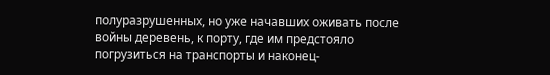полуразрушенных, но уже начавших оживать после войны деревень, к порту, где им предстояло погрузиться на транспорты и наконец-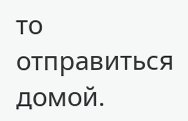то отправиться домой.